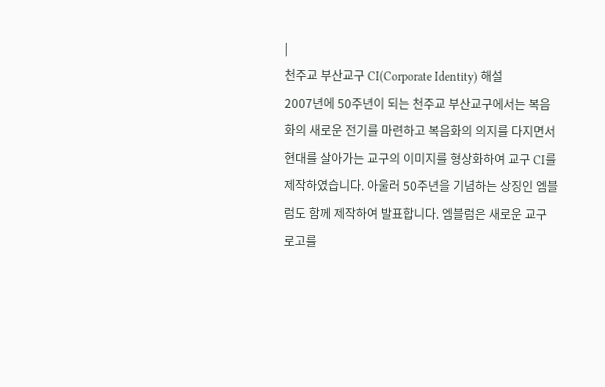|
천주교 부산교구 CI(Corporate Identity) 해설
2007년에 50주년이 되는 천주교 부산교구에서는 복음화의 새로운 전기를 마련하고 복음화의 의지를 다지면서 현대를 살아가는 교구의 이미지를 형상화하여 교구 CI를 제작하였습니다. 아울러 50주년을 기념하는 상징인 엠블럼도 함께 제작하여 발표합니다. 엠블럼은 새로운 교구 로고를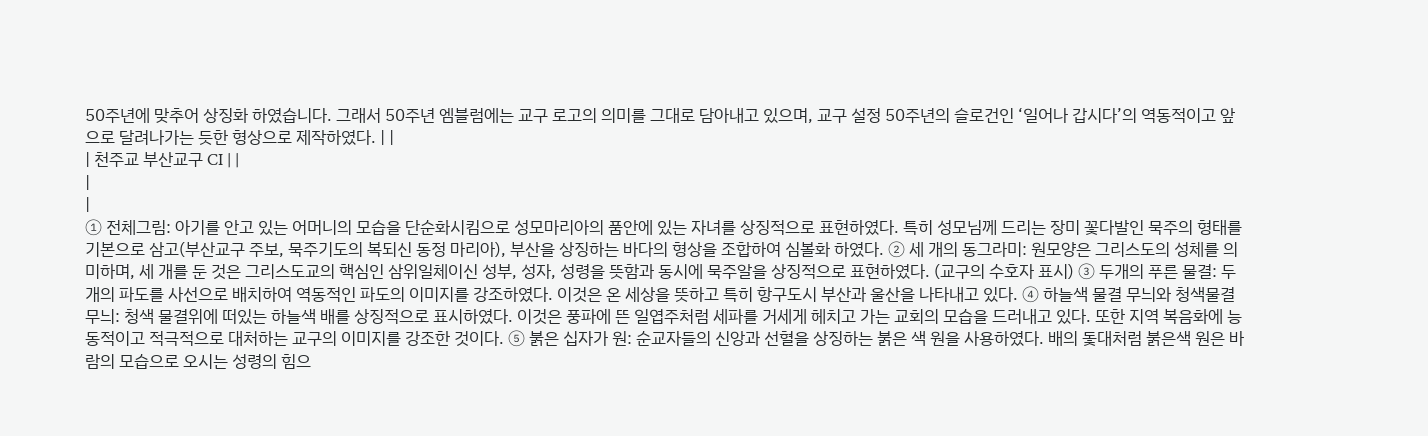50주년에 맞추어 상징화 하였습니다. 그래서 50주년 엠블럼에는 교구 로고의 의미를 그대로 담아내고 있으며, 교구 설정 50주년의 슬로건인 ‘일어나 갑시다’의 역동적이고 앞으로 달려나가는 듯한 형상으로 제작하였다. | |
| 천주교 부산교구 CI | |
|
|
① 전체그림: 아기를 안고 있는 어머니의 모습을 단순화시킴으로 성모마리아의 품안에 있는 자녀를 상징적으로 표현하였다. 특히 성모님께 드리는 장미 꽃다발인 묵주의 형태를 기본으로 삼고(부산교구 주보, 묵주기도의 복되신 동정 마리아), 부산을 상징하는 바다의 형상을 조합하여 심볼화 하였다. ② 세 개의 동그라미: 원모양은 그리스도의 성체를 의미하며, 세 개를 둔 것은 그리스도교의 핵심인 삼위일체이신 성부, 성자, 성령을 뜻함과 동시에 묵주알을 상징적으로 표현하였다. (교구의 수호자 표시) ③ 두개의 푸른 물결: 두 개의 파도를 사선으로 배치하여 역동적인 파도의 이미지를 강조하였다. 이것은 온 세상을 뜻하고 특히 항구도시 부산과 울산을 나타내고 있다. ④ 하늘색 물결 무늬와 청색물결 무늬: 청색 물결위에 떠있는 하늘색 배를 상징적으로 표시하였다. 이것은 풍파에 뜬 일엽주처럼 세파를 거세게 헤치고 가는 교회의 모습을 드러내고 있다. 또한 지역 복음화에 능동적이고 적극적으로 대처하는 교구의 이미지를 강조한 것이다. ⑤ 붉은 십자가 원: 순교자들의 신앙과 선혈을 상징하는 붉은 색 원을 사용하였다. 배의 돛대처럼 붉은색 원은 바람의 모습으로 오시는 성령의 힘으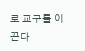로 교구를 이끈다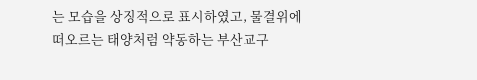는 모습을 상징적으로 표시하였고, 물결위에 떠오르는 태양처럼 약동하는 부산교구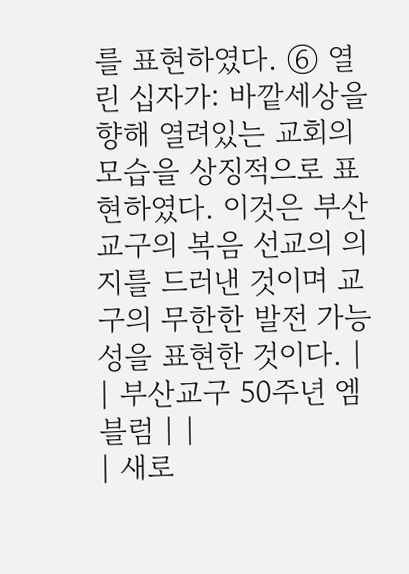를 표현하였다. ⑥ 열린 십자가: 바깥세상을 향해 열려있는 교회의 모습을 상징적으로 표현하였다. 이것은 부산교구의 복음 선교의 의지를 드러낸 것이며 교구의 무한한 발전 가능성을 표현한 것이다. |
| 부산교구 50주년 엠블럼 | |
| 새로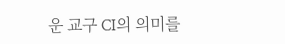운 교구 CI의 의미를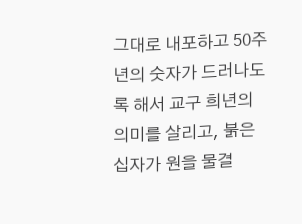그대로 내포하고 50주년의 숫자가 드러나도록 해서 교구 희년의 의미를 살리고, 붉은 십자가 원을 물결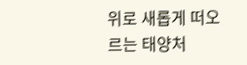위로 새롭게 떠오르는 태양처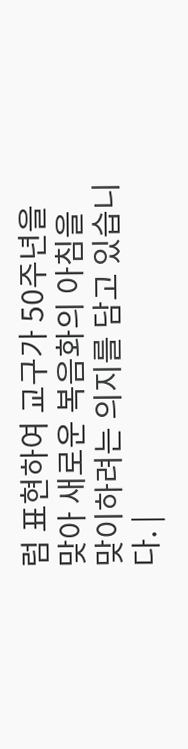럼 표현하여 교구가 50주년을 맞아 새로운 복음화의 아침을 맞이하려는 의지를 담고 있습니다. |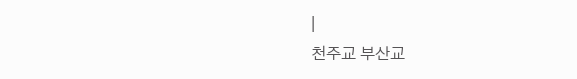|
천주교 부산교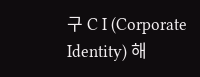구 C I (Corporate Identity) 해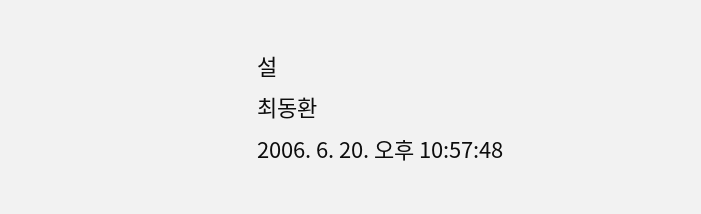설
최동환
2006. 6. 20. 오후 10:57:48